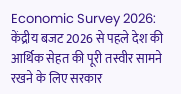Economic Survey 2026: केंद्रीय बजट 2026 से पहले देश की आर्थिक सेहत की पूरी तस्वीर सामने रखने के लिए सरकार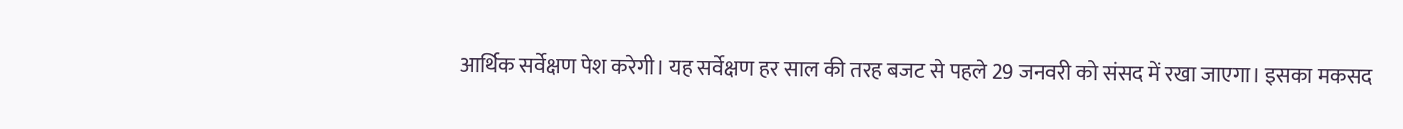आर्थिक सर्वेक्षण पेश करेगी। यह सर्वेक्षण हर साल की तरह बजट से पहले 29 जनवरी को संसद में रखा जाएगा। इसका मकसद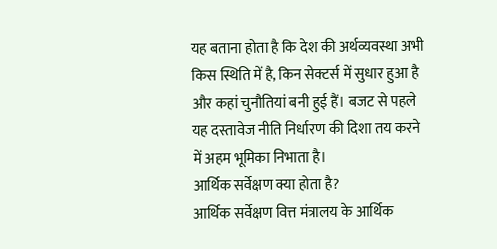यह बताना होता है कि देश की अर्थव्यवस्था अभी किस स्थिति में है, किन सेक्टर्स में सुधार हुआ है और कहां चुनौतियां बनी हुई हैं। बजट से पहले यह दस्तावेज नीति निर्धारण की दिशा तय करने में अहम भूमिका निभाता है।
आर्थिक सर्वेक्षण क्या होता है?
आर्थिक सर्वेक्षण वित्त मंत्रालय के आर्थिक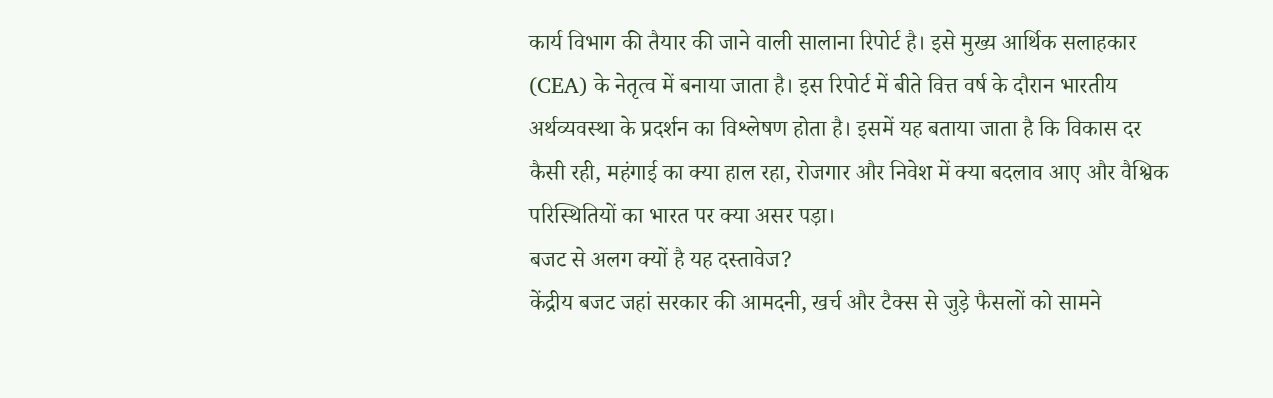कार्य विभाग की तैयार की जाने वाली सालाना रिपोर्ट है। इसे मुख्य आर्थिक सलाहकार (CEA) के नेतृत्व में बनाया जाता है। इस रिपोर्ट में बीते वित्त वर्ष के दौरान भारतीय अर्थव्यवस्था के प्रदर्शन का विश्लेषण होता है। इसमें यह बताया जाता है कि विकास दर कैसी रही, महंगाई का क्या हाल रहा, रोजगार और निवेश में क्या बदलाव आए और वैश्विक परिस्थितियों का भारत पर क्या असर पड़ा।
बजट से अलग क्यों है यह दस्तावेज?
केंद्रीय बजट जहां सरकार की आमदनी, खर्च और टैक्स से जुड़े फैसलों को सामने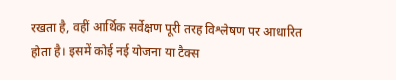रखता है, वहीं आर्थिक सर्वेक्षण पूरी तरह विश्लेषण पर आधारित होता है। इसमें कोई नई योजना या टैक्स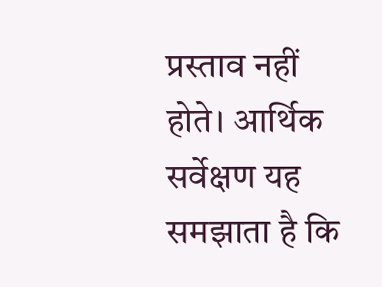प्रस्ताव नहीं होते। आर्थिक सर्वेक्षण यह समझाता है कि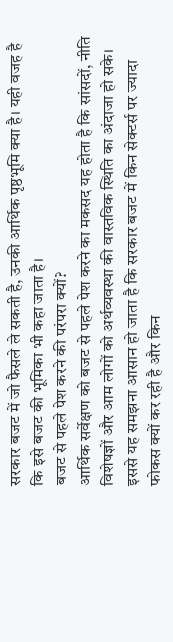सरकार बजट में जो फैसले ले सकती है, उनकी आर्थिक पृष्ठभूमि क्या है। यही वजह है कि इसे बजट की भूमिका भी कहा जाता है।
बजट से पहले पेश करने की परंपरा क्यों?
आर्थिक सर्वेक्षण को बजट से पहले पेश करने का मकसद यह होता है कि सांसदों, नीति विशेषज्ञों और आम लोगों को अर्थव्यवस्था की वास्तविक स्थिति का अंदाजा हो सके। इससे यह समझना आसान हो जाता है कि सरकार बजट में किन सेक्टर्स पर ज्यादा फोकस क्यों कर रही है और किन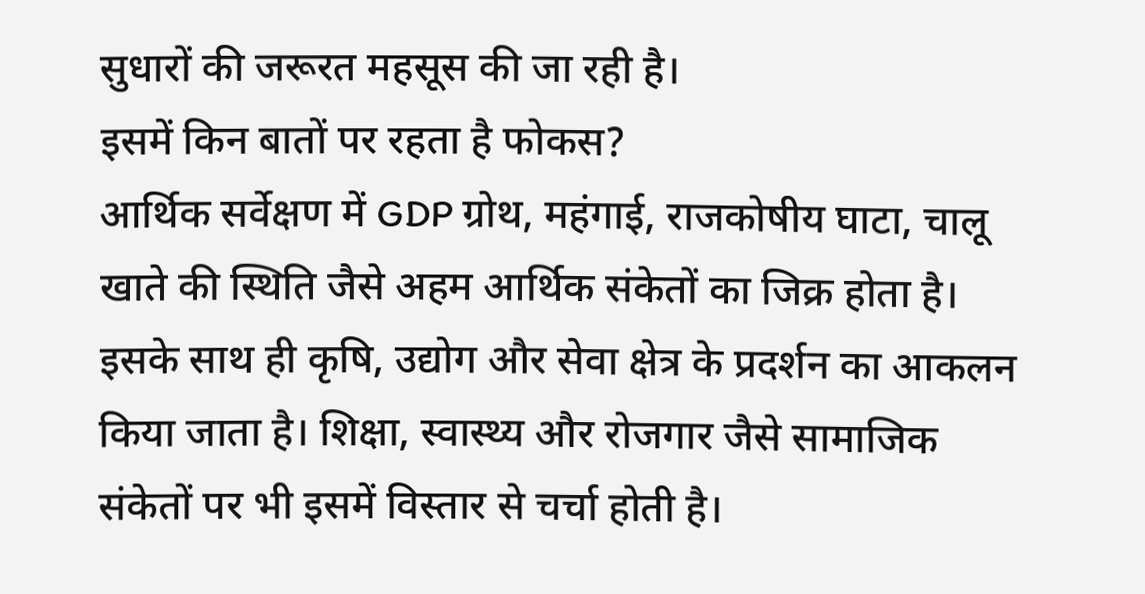सुधारों की जरूरत महसूस की जा रही है।
इसमें किन बातों पर रहता है फोकस?
आर्थिक सर्वेक्षण में GDP ग्रोथ, महंगाई, राजकोषीय घाटा, चालू खाते की स्थिति जैसे अहम आर्थिक संकेतों का जिक्र होता है। इसके साथ ही कृषि, उद्योग और सेवा क्षेत्र के प्रदर्शन का आकलन किया जाता है। शिक्षा, स्वास्थ्य और रोजगार जैसे सामाजिक संकेतों पर भी इसमें विस्तार से चर्चा होती है।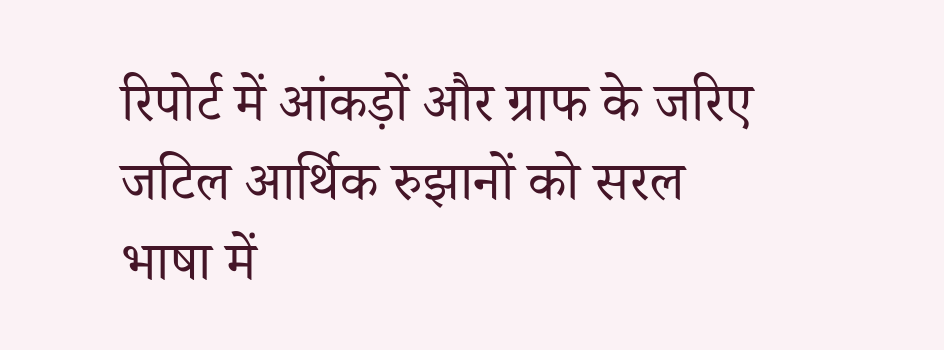रिपोर्ट में आंकड़ों और ग्राफ के जरिए जटिल आर्थिक रुझानों को सरल भाषा में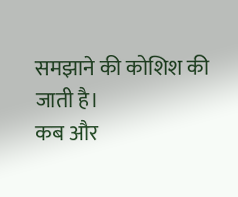समझाने की कोशिश की जाती है।
कब और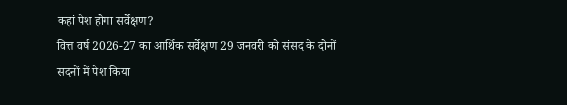कहां पेश होगा सर्वेक्षण?
वित्त वर्ष 2026-27 का आर्थिक सर्वेक्षण 29 जनवरी को संसद के दोनों सदनों में पेश किया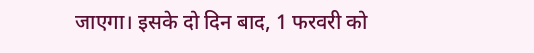जाएगा। इसके दो दिन बाद, 1 फरवरी को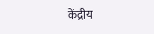केंद्रीय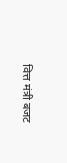वित्त मंत्री बजट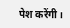पेश करेंगी।